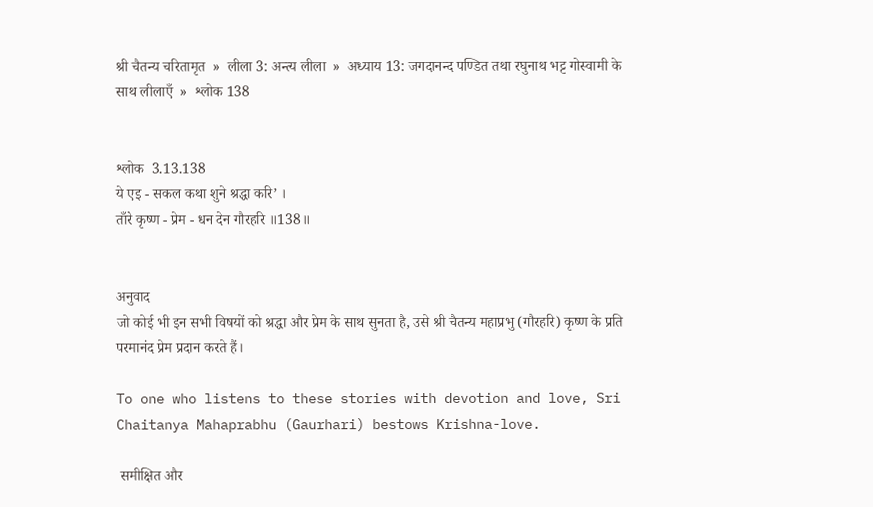श्री चैतन्य चरितामृत  »  लीला 3: अन्त्य लीला  »  अध्याय 13: जगदानन्द पण्डित तथा रघुनाथ भट्ट गोस्वामी के साथ लीलाएँ  »  श्लोक 138


श्लोक  3.13.138
ये एइ - सकल कथा शुने श्रद्धा करि’ ।
ताँरे कृष्ण - प्रेम - धन देन गौरहरि ॥138॥


अनुवाद
जो कोई भी इन सभी विषयों को श्रद्धा और प्रेम के साथ सुनता है, उसे श्री चैतन्य महाप्रभु (गौरहरि) कृष्ण के प्रति परमानंद प्रेम प्रदान करते हैं।

To one who listens to these stories with devotion and love, Sri Chaitanya Mahaprabhu (Gaurhari) bestows Krishna-love.

 समीक्षित और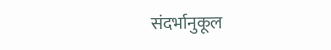संदर्भानुकूल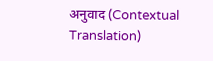अनुवाद (Contextual Translation)